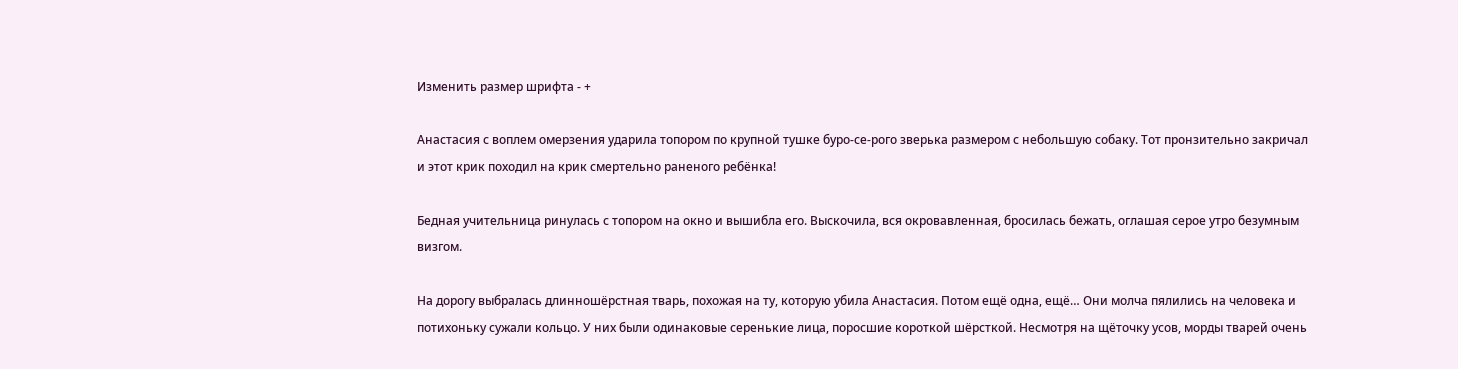Изменить размер шрифта - +

Анастасия с воплем омерзения ударила топором по крупной тушке буро-се-рого зверька размером с небольшую собаку. Тот пронзительно закричал и этот крик походил на крик смертельно раненого ребёнка!

Бедная учительница ринулась с топором на окно и вышибла его. Выскочила, вся окровавленная, бросилась бежать, оглашая серое утро безумным визгом.

На дорогу выбралась длинношёрстная тварь, похожая на ту, которую убила Анастасия. Потом ещё одна, ещё… Они молча пялились на человека и потихоньку сужали кольцо. У них были одинаковые серенькие лица, поросшие короткой шёрсткой. Несмотря на щёточку усов, морды тварей очень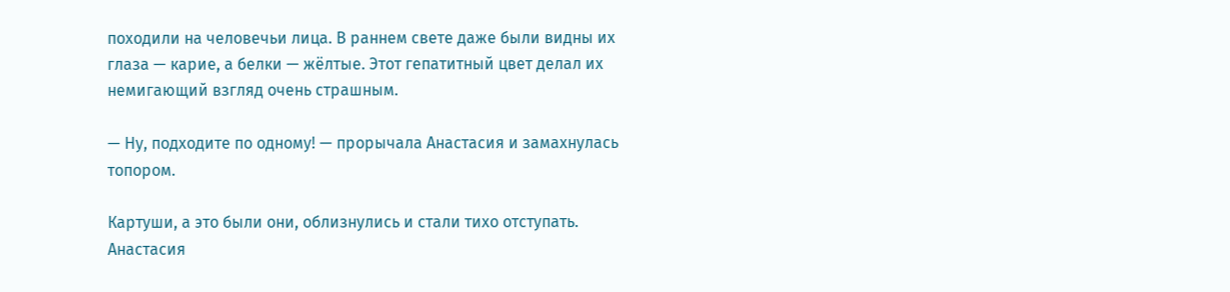походили на человечьи лица. В раннем свете даже были видны их глаза — карие, а белки — жёлтые. Этот гепатитный цвет делал их немигающий взгляд очень страшным.

— Ну, подходите по одному! — прорычала Анастасия и замахнулась топором.

Картуши, а это были они, облизнулись и стали тихо отступать. Анастасия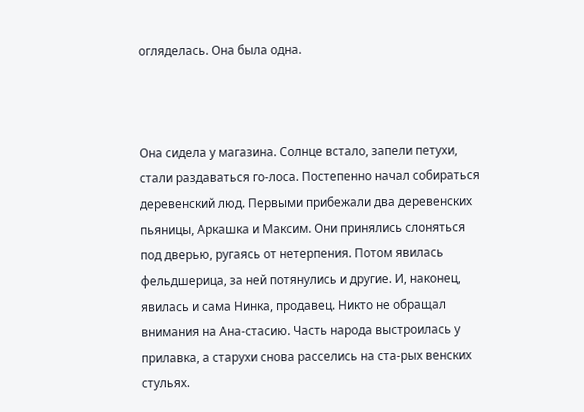огляделась. Она была одна.



Она сидела у магазина. Солнце встало, запели петухи, стали раздаваться го-лоса. Постепенно начал собираться деревенский люд. Первыми прибежали два деревенских пьяницы, Аркашка и Максим. Они принялись слоняться под дверью, ругаясь от нетерпения. Потом явилась фельдшерица, за ней потянулись и другие. И, наконец, явилась и сама Нинка, продавец. Никто не обращал внимания на Ана-стасию. Часть народа выстроилась у прилавка, а старухи снова расселись на ста-рых венских стульях.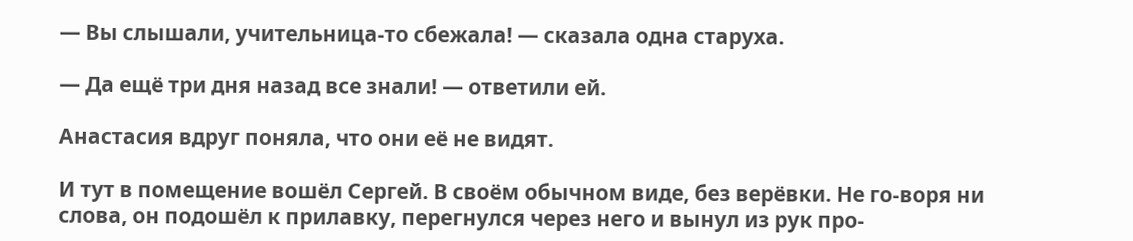— Вы слышали, учительница-то сбежала! — сказала одна старуха.

— Да ещё три дня назад все знали! — ответили ей.

Анастасия вдруг поняла, что они её не видят.

И тут в помещение вошёл Сергей. В своём обычном виде, без верёвки. Не го-воря ни слова, он подошёл к прилавку, перегнулся через него и вынул из рук про-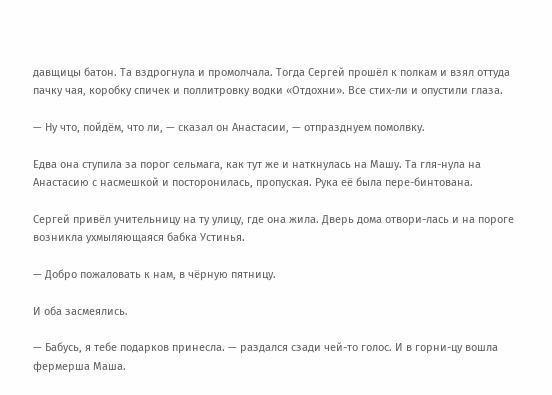давщицы батон. Та вздрогнула и промолчала. Тогда Сергей прошёл к полкам и взял оттуда пачку чая, коробку спичек и поллитровку водки «Отдохни». Все стих-ли и опустили глаза.

— Ну что, пойдём, что ли, — сказал он Анастасии, — отпразднуем помолвку.

Едва она ступила за порог сельмага, как тут же и наткнулась на Машу. Та гля-нула на Анастасию с насмешкой и посторонилась, пропуская. Рука её была пере-бинтована.

Сергей привёл учительницу на ту улицу, где она жила. Дверь дома отвори-лась и на пороге возникла ухмыляющаяся бабка Устинья.

— Добро пожаловать к нам, в чёрную пятницу.

И оба засмеялись.

— Бабусь, я тебе подарков принесла. — раздался сзади чей-то голос. И в горни-цу вошла фермерша Маша.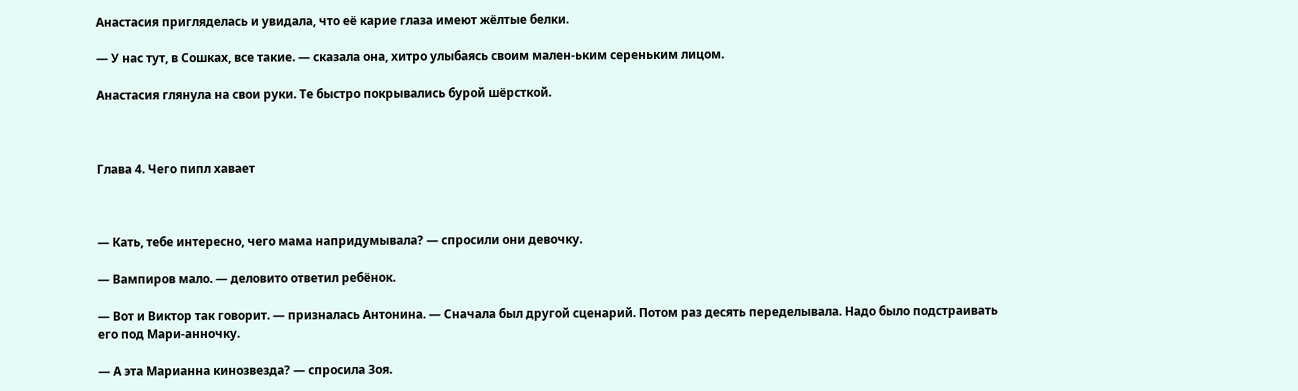Анастасия пригляделась и увидала, что её карие глаза имеют жёлтые белки.

— У нас тут, в Сошках, все такие. — сказала она, хитро улыбаясь своим мален-ьким сереньким лицом.

Анастасия глянула на свои руки. Те быстро покрывались бурой шёрсткой.



Глава 4. Чего пипл хавает



— Кать, тебе интересно, чего мама напридумывала? — спросили они девочку.

— Вампиров мало. — деловито ответил ребёнок.

— Вот и Виктор так говорит. — призналась Антонина. — Сначала был другой сценарий. Потом раз десять переделывала. Надо было подстраивать его под Мари-анночку.

— А эта Марианна кинозвезда? — спросила Зоя.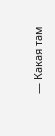— Какая там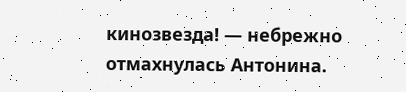кинозвезда! — небрежно отмахнулась Антонина.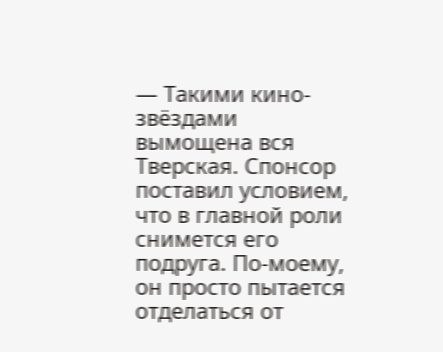— Такими кино-звёздами вымощена вся Тверская. Спонсор поставил условием, что в главной роли снимется его подруга. По-моему, он просто пытается отделаться от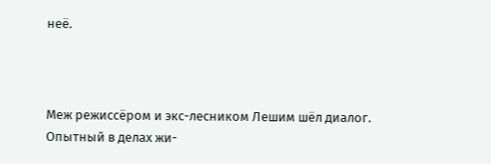неё.



Меж режиссёром и экс-лесником Лешим шёл диалог. Опытный в делах жи-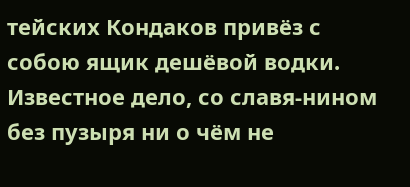тейских Кондаков привёз с собою ящик дешёвой водки. Известное дело, со славя-нином без пузыря ни о чём не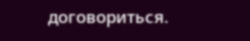договориться.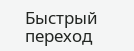Быстрый переход